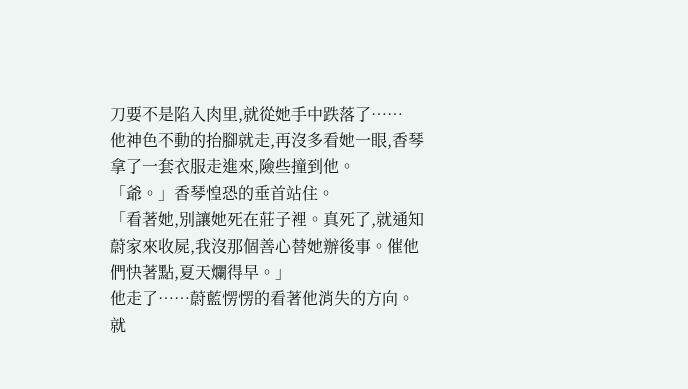刀要不是陷入肉里,就從她手中跌落了……
他神色不動的抬腳就走,再沒多看她一眼,香琴拿了一套衣服走進來,險些撞到他。
「爺。」香琴惶恐的垂首站住。
「看著她,別讓她死在莊子裡。真死了,就通知蔚家來收屍,我沒那個善心替她辦後事。催他們快著點,夏天爛得早。」
他走了……蔚藍愣愣的看著他消失的方向。
就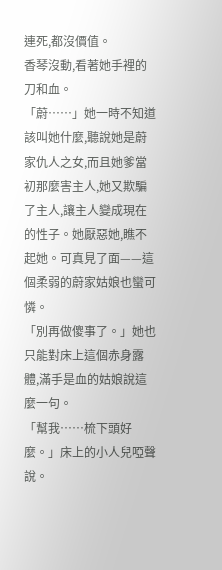連死,都沒價值。
香琴沒動,看著她手裡的刀和血。
「蔚……」她一時不知道該叫她什麼,聽說她是蔚家仇人之女,而且她爹當初那麼害主人,她又欺騙了主人,讓主人變成現在的性子。她厭惡她,瞧不起她。可真見了面——這個柔弱的蔚家姑娘也蠻可憐。
「別再做傻事了。」她也只能對床上這個赤身露體,滿手是血的姑娘說這麼一句。
「幫我……梳下頭好麼。」床上的小人兒啞聲說。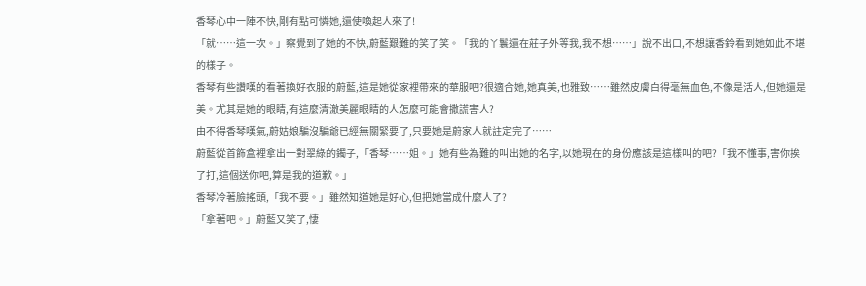香琴心中一陣不快,剛有點可憐她,還使喚起人來了!
「就……這一次。」察覺到了她的不快,蔚藍艱難的笑了笑。「我的丫鬟還在莊子外等我,我不想……」說不出口,不想讓香鈴看到她如此不堪的樣子。
香琴有些讚嘆的看著換好衣服的蔚藍,這是她從家裡帶來的華服吧?很適合她,她真美,也雅致……雖然皮膚白得毫無血色,不像是活人,但她還是美。尤其是她的眼睛,有這麼清澈美麗眼睛的人怎麼可能會撒謊害人?
由不得香琴嘆氣,蔚姑娘騙沒騙爺已經無關緊要了,只要她是蔚家人就註定完了……
蔚藍從首飾盒裡拿出一對翠綠的鐲子,「香琴……姐。」她有些為難的叫出她的名字,以她現在的身份應該是這樣叫的吧?「我不懂事,害你挨了打,這個送你吧,算是我的道歉。」
香琴冷著臉搖頭,「我不要。」雖然知道她是好心,但把她當成什麼人了?
「拿著吧。」蔚藍又笑了,悽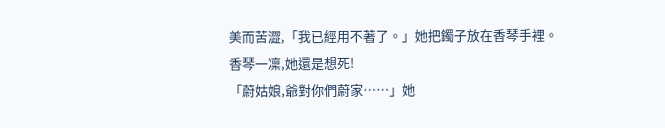美而苦澀,「我已經用不著了。」她把鐲子放在香琴手裡。
香琴一凜,她還是想死!
「蔚姑娘,爺對你們蔚家……」她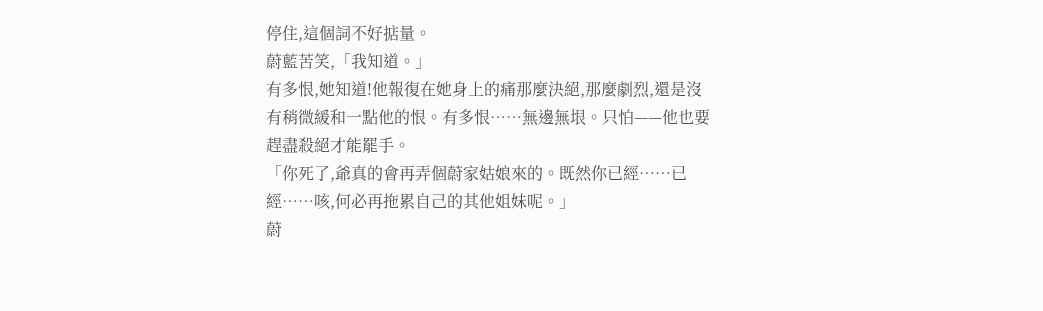停住,這個詞不好掂量。
蔚藍苦笑,「我知道。」
有多恨,她知道!他報復在她身上的痛那麼決絕,那麼劇烈,還是沒有稍微緩和一點他的恨。有多恨……無邊無垠。只怕——他也要趕盡殺絕才能罷手。
「你死了,爺真的會再弄個蔚家姑娘來的。既然你已經……已經……咳,何必再拖累自己的其他姐妹呢。」
蔚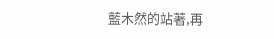藍木然的站著,再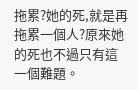拖累?她的死,就是再拖累一個人?原來她的死也不過只有這一個難題。